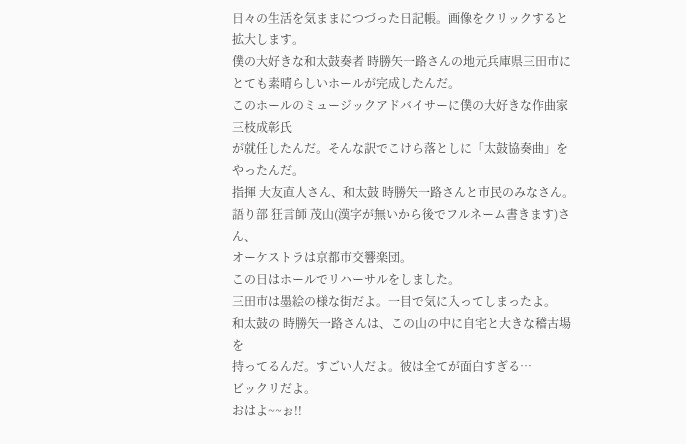日々の生活を気ままにつづった日記帳。画像をクリックすると拡大します。
僕の大好きな和太鼓奏者 時勝矢一路さんの地元兵庫県三田市に
とても素晴らしいホールが完成したんだ。
このホールのミュージックアドバイサーに僕の大好きな作曲家 三枝成彰氏
が就任したんだ。そんな訳でこけら落としに「太鼓協奏曲」をやったんだ。
指揮 大友直人さん、和太鼓 時勝矢一路さんと市民のみなさん。
語り部 狂言師 茂山(漢字が無いから後でフルネーム書きます)さん、
オーケストラは京都市交響楽団。
この日はホールでリハーサルをしました。
三田市は墨絵の様な街だよ。一目で気に入ってしまったよ。
和太鼓の 時勝矢一路さんは、この山の中に自宅と大きな稽古場を
持ってるんだ。すごい人だよ。彼は全てが面白すぎる…
ビックリだよ。
おはよ~~ぉ!!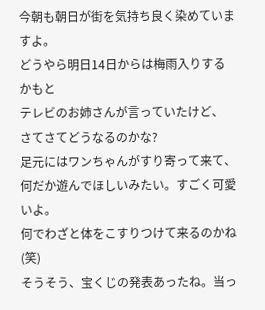今朝も朝日が街を気持ち良く染めていますよ。
どうやら明日14日からは梅雨入りするかもと
テレビのお姉さんが言っていたけど、
さてさてどうなるのかな?
足元にはワンちゃんがすり寄って来て、
何だか遊んでほしいみたい。すごく可愛いよ。
何でわざと体をこすりつけて来るのかね(笑)
そうそう、宝くじの発表あったね。当っ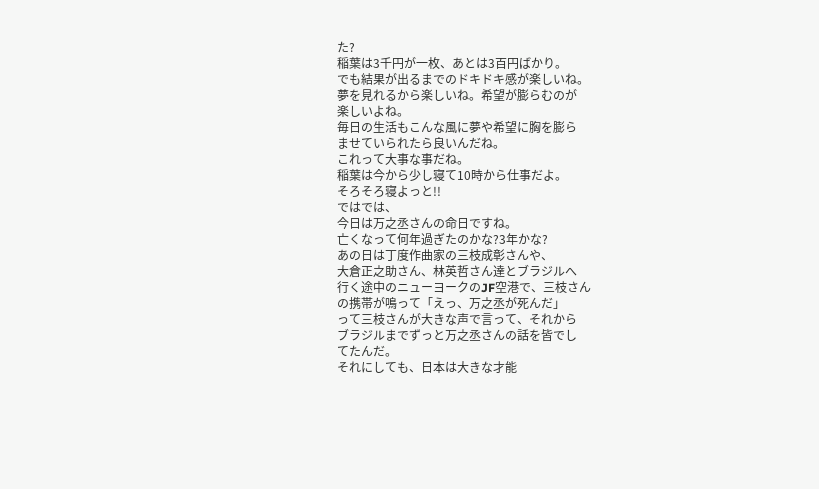た?
稲葉は3千円が一枚、あとは3百円ばかり。
でも結果が出るまでのドキドキ感が楽しいね。
夢を見れるから楽しいね。希望が膨らむのが
楽しいよね。
毎日の生活もこんな風に夢や希望に胸を膨ら
ませていられたら良いんだね。
これって大事な事だね。
稲葉は今から少し寝て10時から仕事だよ。
そろそろ寝よっと!!
ではでは、
今日は万之丞さんの命日ですね。
亡くなって何年過ぎたのかな?3年かな?
あの日は丁度作曲家の三枝成彰さんや、
大倉正之助さん、林英哲さん達とブラジルへ
行く途中のニューヨークのJF空港で、三枝さん
の携帯が鳴って「えっ、万之丞が死んだ」
って三枝さんが大きな声で言って、それから
ブラジルまでずっと万之丞さんの話を皆でし
てたんだ。
それにしても、日本は大きな才能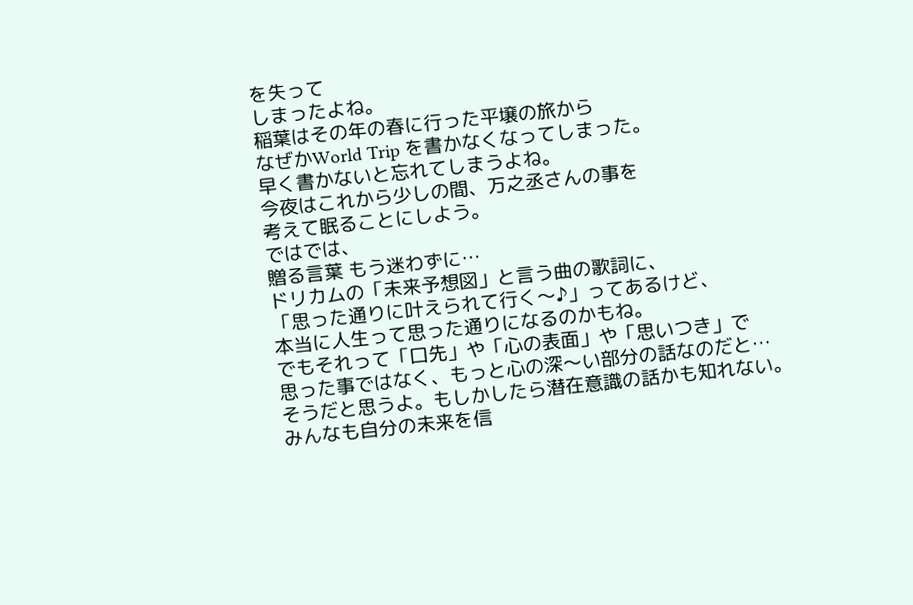を失って
しまったよね。
稲葉はその年の春に行った平壌の旅から
なぜかWorld Trip を書かなくなってしまった。
早く書かないと忘れてしまうよね。
今夜はこれから少しの間、万之丞さんの事を
考えて眠ることにしよう。
ではでは、
贈る言葉 もう迷わずに…
ドリカムの「未来予想図」と言う曲の歌詞に、
「思った通りに叶えられて行く〜♪」ってあるけど、
本当に人生って思った通りになるのかもね。
でもそれって「口先」や「心の表面」や「思いつき」で
思った事ではなく、もっと心の深〜い部分の話なのだと…
そうだと思うよ。もしかしたら潜在意識の話かも知れない。
みんなも自分の未来を信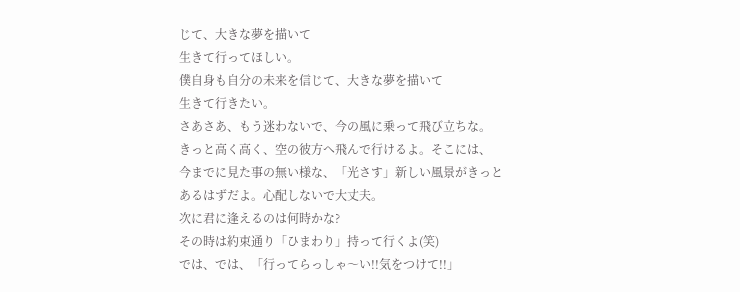じて、大きな夢を描いて
生きて行ってほしい。
僕自身も自分の未来を信じて、大きな夢を描いて
生きて行きたい。
さあさあ、もう迷わないで、今の風に乗って飛び立ちな。
きっと高く高く、空の彼方へ飛んで行けるよ。そこには、
今までに見た事の無い様な、「光さす」新しい風景がきっと
あるはずだよ。心配しないで大丈夫。
次に君に逢えるのは何時かな?
その時は約束通り「ひまわり」持って行くよ(笑)
では、では、「行ってらっしゃ〜い!!気をつけて!!」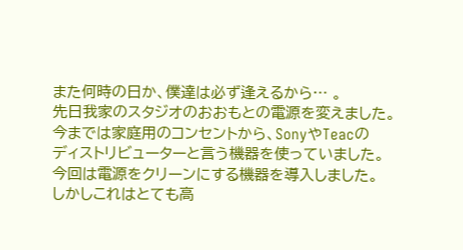また何時の日か、僕達は必ず逢えるから… 。
先日我家のスタジオのおおもとの電源を変えました。
今までは家庭用のコンセントから、SonyやTeacの
ディストリビューターと言う機器を使っていました。
今回は電源をクリーンにする機器を導入しました。
しかしこれはとても高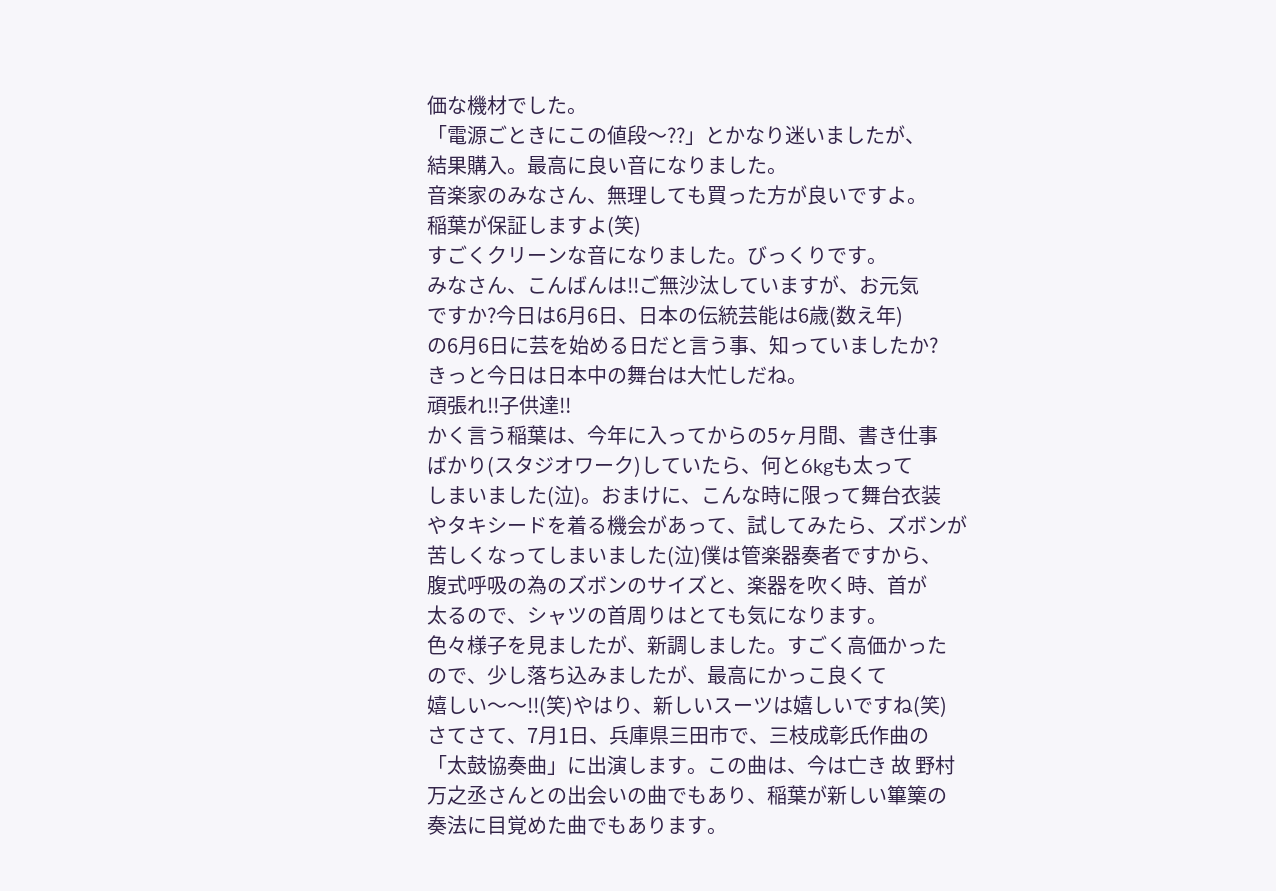価な機材でした。
「電源ごときにこの値段〜??」とかなり迷いましたが、
結果購入。最高に良い音になりました。
音楽家のみなさん、無理しても買った方が良いですよ。
稲葉が保証しますよ(笑)
すごくクリーンな音になりました。びっくりです。
みなさん、こんばんは!!ご無沙汰していますが、お元気
ですか?今日は6月6日、日本の伝統芸能は6歳(数え年)
の6月6日に芸を始める日だと言う事、知っていましたか?
きっと今日は日本中の舞台は大忙しだね。
頑張れ!!子供達!!
かく言う稲葉は、今年に入ってからの5ヶ月間、書き仕事
ばかり(スタジオワーク)していたら、何と6kgも太って
しまいました(泣)。おまけに、こんな時に限って舞台衣装
やタキシードを着る機会があって、試してみたら、ズボンが
苦しくなってしまいました(泣)僕は管楽器奏者ですから、
腹式呼吸の為のズボンのサイズと、楽器を吹く時、首が
太るので、シャツの首周りはとても気になります。
色々様子を見ましたが、新調しました。すごく高価かった
ので、少し落ち込みましたが、最高にかっこ良くて
嬉しい〜〜!!(笑)やはり、新しいスーツは嬉しいですね(笑)
さてさて、7月1日、兵庫県三田市で、三枝成彰氏作曲の
「太鼓協奏曲」に出演します。この曲は、今は亡き 故 野村
万之丞さんとの出会いの曲でもあり、稲葉が新しい篳篥の
奏法に目覚めた曲でもあります。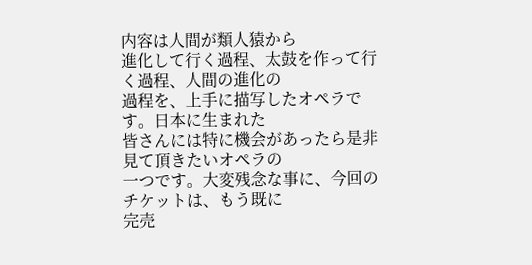内容は人間が類人猿から
進化して行く過程、太鼓を作って行く過程、人間の進化の
過程を、上手に描写したオペラです。日本に生まれた
皆さんには特に機会があったら是非見て頂きたいオペラの
一つです。大変残念な事に、今回のチケットは、もう既に
完売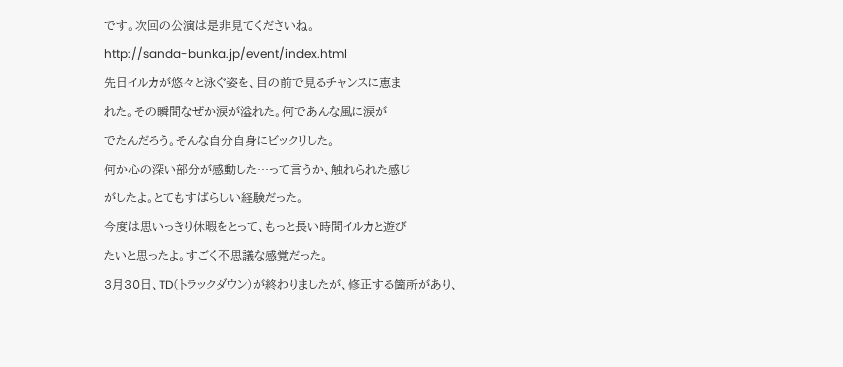です。次回の公演は是非見てくださいね。
http://sanda-bunka.jp/event/index.html
先日イルカが悠々と泳ぐ姿を、目の前で見るチャンスに恵ま
れた。その瞬間なぜか涙が溢れた。何であんな風に涙が
でたんだろう。そんな自分自身にビックリした。
何か心の深い部分が感動した…って言うか、触れられた感じ
がしたよ。とてもすばらしい経験だった。
今度は思いっきり休暇をとって、もっと長い時間イルカと遊び
たいと思ったよ。すごく不思議な感覚だった。
3月30日、TD(トラックダウン)が終わりましたが、修正する箇所があり、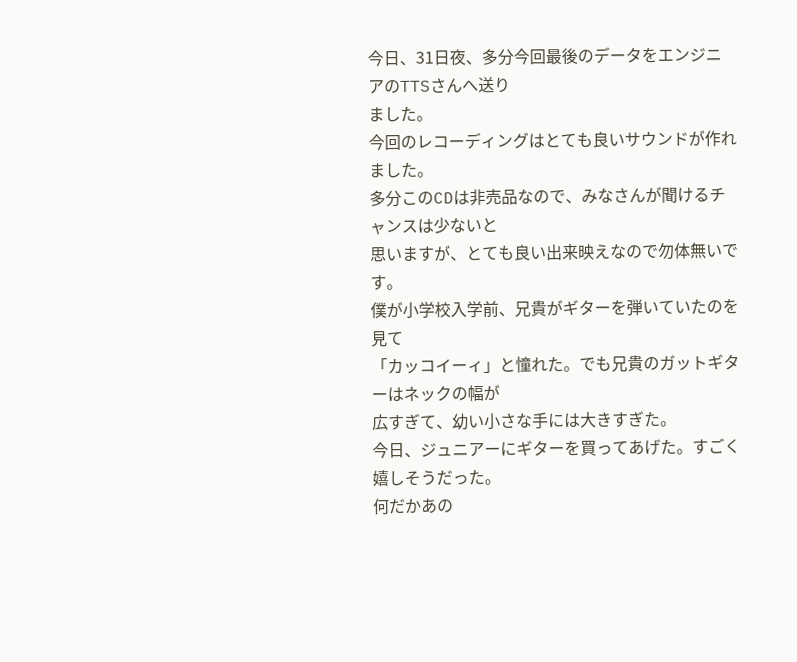今日、31日夜、多分今回最後のデータをエンジニアのTTSさんへ送り
ました。
今回のレコーディングはとても良いサウンドが作れました。
多分このCDは非売品なので、みなさんが聞けるチャンスは少ないと
思いますが、とても良い出来映えなので勿体無いです。
僕が小学校入学前、兄貴がギターを弾いていたのを見て
「カッコイーィ」と憧れた。でも兄貴のガットギターはネックの幅が
広すぎて、幼い小さな手には大きすぎた。
今日、ジュニアーにギターを買ってあげた。すごく嬉しそうだった。
何だかあの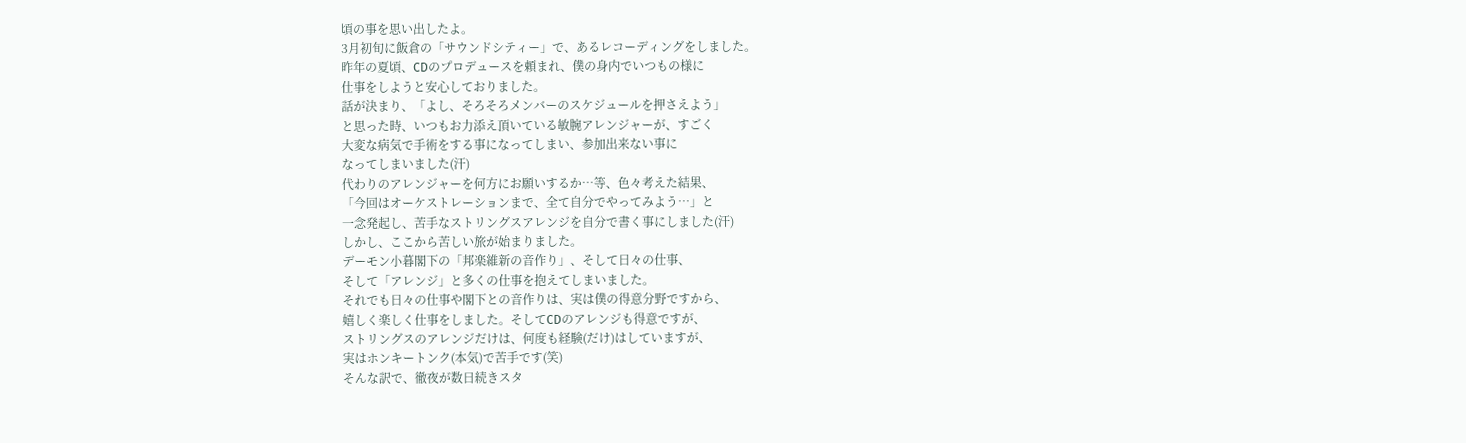頃の事を思い出したよ。
3月初旬に飯倉の「サウンドシティー」で、あるレコーディングをしました。
昨年の夏頃、CDのプロデュースを頼まれ、僕の身内でいつもの様に
仕事をしようと安心しておりました。
話が決まり、「よし、そろそろメンバーのスケジュールを押さえよう」
と思った時、いつもお力添え頂いている敏腕アレンジャーが、すごく
大変な病気で手術をする事になってしまい、参加出来ない事に
なってしまいました(汗)
代わりのアレンジャーを何方にお願いするか…等、色々考えた結果、
「今回はオーケストレーションまで、全て自分でやってみよう…」と
一念発起し、苦手なストリングスアレンジを自分で書く事にしました(汗)
しかし、ここから苦しい旅が始まりました。
デーモン小暮閣下の「邦楽維新の音作り」、そして日々の仕事、
そして「アレンジ」と多くの仕事を抱えてしまいました。
それでも日々の仕事や閣下との音作りは、実は僕の得意分野ですから、
嬉しく楽しく仕事をしました。そしてCDのアレンジも得意ですが、
ストリングスのアレンジだけは、何度も経験(だけ)はしていますが、
実はホンキートンク(本気)で苦手です(笑)
そんな訳で、徹夜が数日続きスタ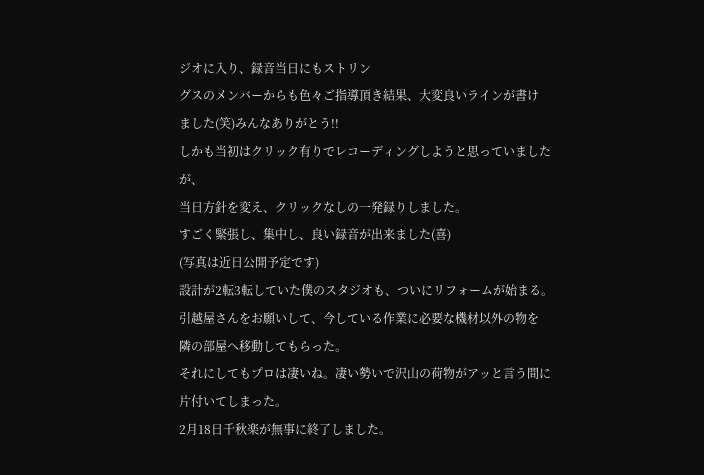ジオに入り、録音当日にもストリン
グスのメンバーからも色々ご指導頂き結果、大変良いラインが書け
ました(笑)みんなありがとう!!
しかも当初はクリック有りでレコーディングしようと思っていましたが、
当日方針を変え、クリックなしの一発録りしました。
すごく緊張し、集中し、良い録音が出来ました(喜)
(写真は近日公開予定です)
設計が2転3転していた僕のスタジオも、ついにリフォームが始まる。
引越屋さんをお願いして、今している作業に必要な機材以外の物を
隣の部屋へ移動してもらった。
それにしてもプロは凄いね。凄い勢いで沢山の荷物がアッと言う間に
片付いてしまった。
2月18日千秋楽が無事に終了しました。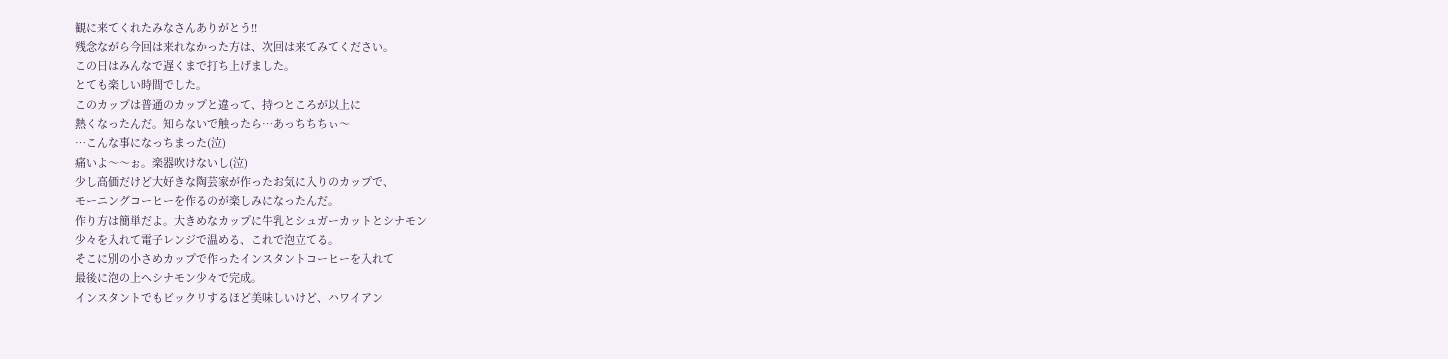観に来てくれたみなさんありがとう!!
残念ながら今回は来れなかった方は、次回は来てみてください。
この日はみんなで遅くまで打ち上げました。
とても楽しい時間でした。
このカップは普通のカップと違って、持つところが以上に
熱くなったんだ。知らないで触ったら…あっちちちぃ〜
…こんな事になっちまった(泣)
痛いよ〜〜ぉ。楽器吹けないし(泣)
少し高価だけど大好きな陶芸家が作ったお気に入りのカップで、
モーニングコーヒーを作るのが楽しみになったんだ。
作り方は簡単だよ。大きめなカップに牛乳とシュガーカットとシナモン
少々を入れて電子レンジで温める、これで泡立てる。
そこに別の小さめカップで作ったインスタントコーヒーを入れて
最後に泡の上へシナモン少々で完成。
インスタントでもビックリするほど美味しいけど、ハワイアン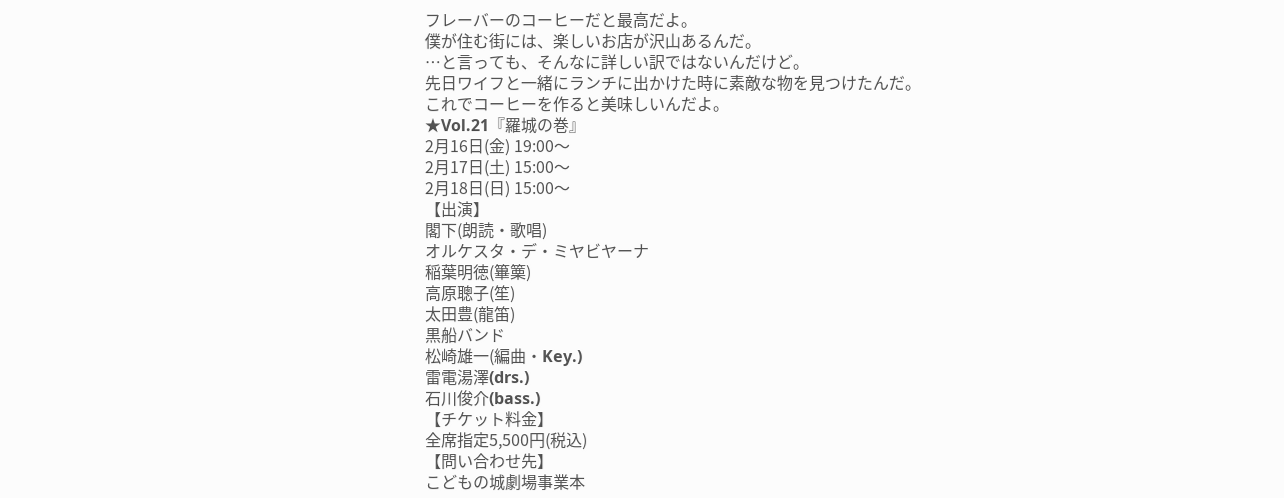フレーバーのコーヒーだと最高だよ。
僕が住む街には、楽しいお店が沢山あるんだ。
…と言っても、そんなに詳しい訳ではないんだけど。
先日ワイフと一緒にランチに出かけた時に素敵な物を見つけたんだ。
これでコーヒーを作ると美味しいんだよ。
★Vol.21『羅城の巻』
2月16日(金) 19:00〜
2月17日(土) 15:00〜
2月18日(日) 15:00〜
【出演】
閣下(朗読・歌唱)
オルケスタ・デ・ミヤビヤーナ
稲葉明徳(篳篥)
高原聰子(笙)
太田豊(龍笛)
黒船バンド
松崎雄一(編曲・Key.)
雷電湯澤(drs.)
石川俊介(bass.)
【チケット料金】
全席指定5,500円(税込)
【問い合わせ先】
こどもの城劇場事業本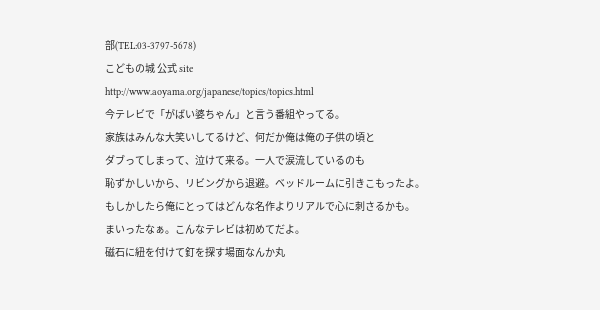部(TEL:03-3797-5678)
こどもの城 公式 site
http://www.aoyama.org/japanese/topics/topics.html
今テレビで「がばい婆ちゃん」と言う番組やってる。
家族はみんな大笑いしてるけど、何だか俺は俺の子供の頃と
ダブってしまって、泣けて来る。一人で涙流しているのも
恥ずかしいから、リビングから退避。ベッドルームに引きこもったよ。
もしかしたら俺にとってはどんな名作よりリアルで心に刺さるかも。
まいったなぁ。こんなテレビは初めてだよ。
磁石に紐を付けて釘を探す場面なんか丸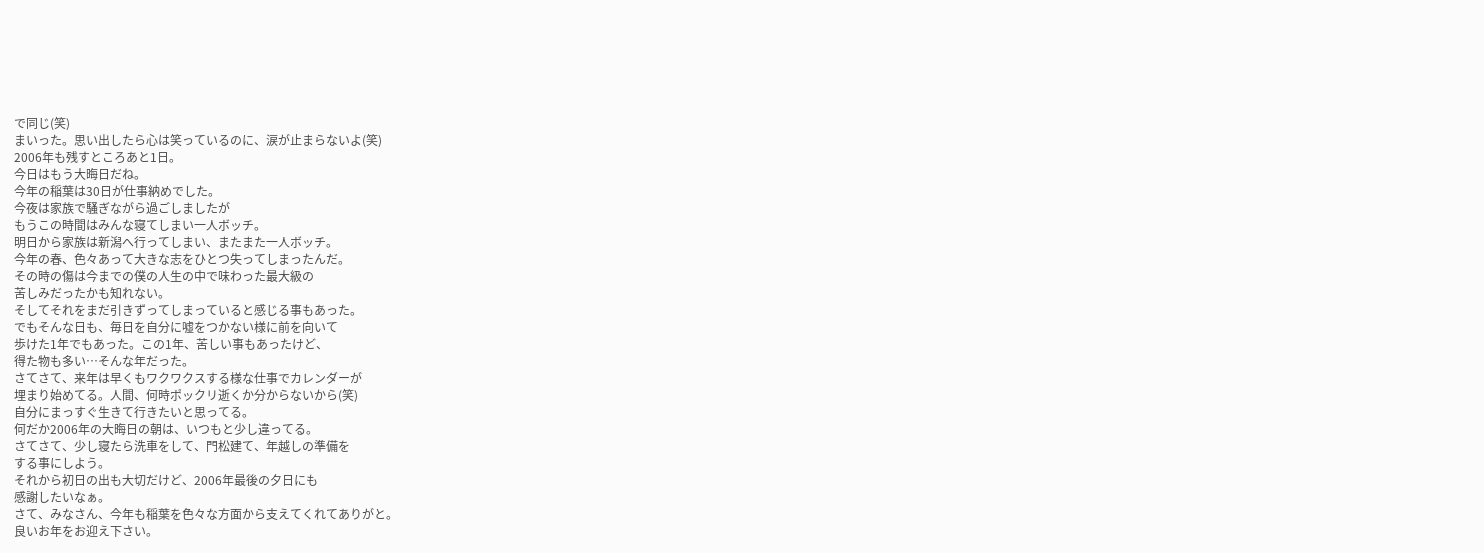で同じ(笑)
まいった。思い出したら心は笑っているのに、涙が止まらないよ(笑)
2006年も残すところあと1日。
今日はもう大晦日だね。
今年の稲葉は30日が仕事納めでした。
今夜は家族で騒ぎながら過ごしましたが
もうこの時間はみんな寝てしまい一人ボッチ。
明日から家族は新潟へ行ってしまい、またまた一人ボッチ。
今年の春、色々あって大きな志をひとつ失ってしまったんだ。
その時の傷は今までの僕の人生の中で味わった最大級の
苦しみだったかも知れない。
そしてそれをまだ引きずってしまっていると感じる事もあった。
でもそんな日も、毎日を自分に嘘をつかない様に前を向いて
歩けた1年でもあった。この1年、苦しい事もあったけど、
得た物も多い…そんな年だった。
さてさて、来年は早くもワクワクスする様な仕事でカレンダーが
埋まり始めてる。人間、何時ポックリ逝くか分からないから(笑)
自分にまっすぐ生きて行きたいと思ってる。
何だか2006年の大晦日の朝は、いつもと少し違ってる。
さてさて、少し寝たら洗車をして、門松建て、年越しの準備を
する事にしよう。
それから初日の出も大切だけど、2006年最後の夕日にも
感謝したいなぁ。
さて、みなさん、今年も稲葉を色々な方面から支えてくれてありがと。
良いお年をお迎え下さい。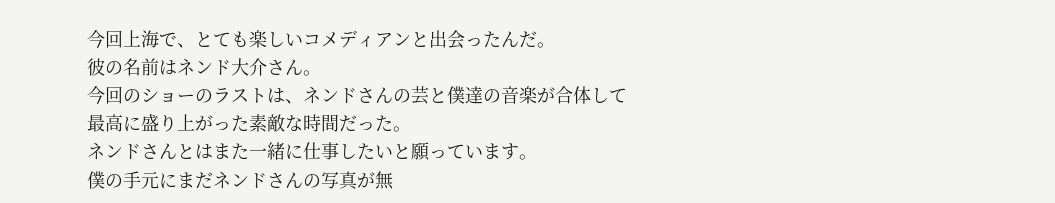今回上海で、とても楽しいコメディアンと出会ったんだ。
彼の名前はネンド大介さん。
今回のショーのラストは、ネンドさんの芸と僕達の音楽が合体して
最高に盛り上がった素敵な時間だった。
ネンドさんとはまた一緒に仕事したいと願っています。
僕の手元にまだネンドさんの写真が無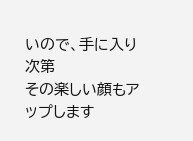いので、手に入り次第
その楽しい顔もアップします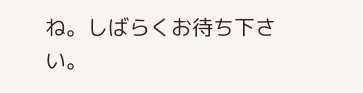ね。しばらくお待ち下さい。